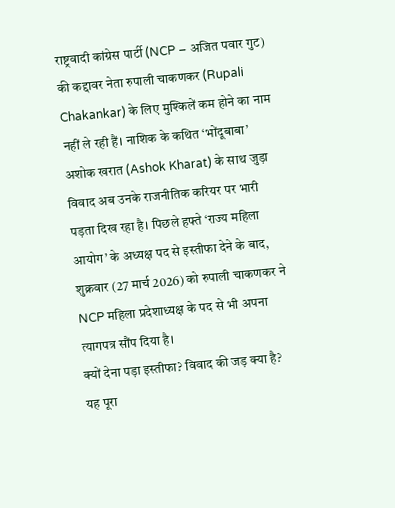राष्ट्रवादी कांग्रेस पार्टी (NCP – अजित पवार गुट) की कद्दावर नेता रुपाली चाकणकर (Rupali Chakankar) के लिए मुश्किलें कम होने का नाम नहीं ले रही हैं। नाशिक के कथित ‘भोंदूबाबा’ अशोक खरात (Ashok Kharat) के साथ जुड़ा विवाद अब उनके राजनीतिक करियर पर भारी पड़ता दिख रहा है। पिछले हफ्ते ‘राज्य महिला आयोग’ के अध्यक्ष पद से इस्तीफा देने के बाद, शुक्रवार (27 मार्च 2026) को रुपाली चाकणकर ने NCP महिला प्रदेशाध्यक्ष के पद से भी अपना त्यागपत्र सौंप दिया है।
क्यों देना पड़ा इस्तीफा? विवाद की जड़ क्या है?
यह पूरा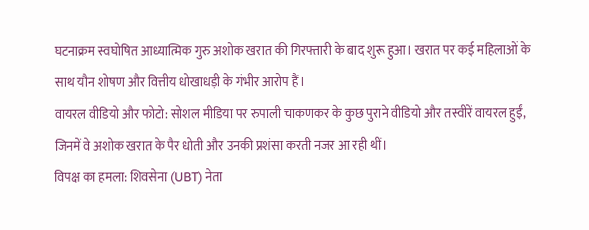घटनाक्रम स्वघोषित आध्यात्मिक गुरु अशोक खरात की गिरफ्तारी के बाद शुरू हुआ। खरात पर कई महिलाओं के साथ यौन शोषण और वित्तीय धोखाधड़ी के गंभीर आरोप हैं।
वायरल वीडियो और फोटो: सोशल मीडिया पर रुपाली चाकणकर के कुछ पुराने वीडियो और तस्वीरें वायरल हुईं, जिनमें वे अशोक खरात के पैर धोती और उनकी प्रशंसा करती नजर आ रही थीं।
विपक्ष का हमला: शिवसेना (UBT) नेता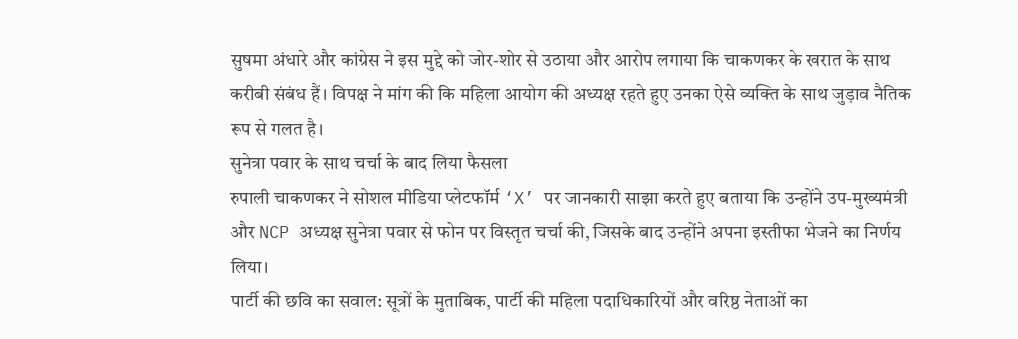सुषमा अंधारे और कांग्रेस ने इस मुद्दे को जोर-शोर से उठाया और आरोप लगाया कि चाकणकर के खरात के साथ करीबी संबंध हैं। विपक्ष ने मांग की कि महिला आयोग की अध्यक्ष रहते हुए उनका ऐसे व्यक्ति के साथ जुड़ाव नैतिक रूप से गलत है।
सुनेत्रा पवार के साथ चर्चा के बाद लिया फैसला
रुपाली चाकणकर ने सोशल मीडिया प्लेटफॉर्म ‘X’ पर जानकारी साझा करते हुए बताया कि उन्होंने उप-मुख्यमंत्री और NCP अध्यक्ष सुनेत्रा पवार से फोन पर विस्तृत चर्चा की, जिसके बाद उन्होंने अपना इस्तीफा भेजने का निर्णय लिया।
पार्टी की छवि का सवाल: सूत्रों के मुताबिक, पार्टी की महिला पदाधिकारियों और वरिष्ठ नेताओं का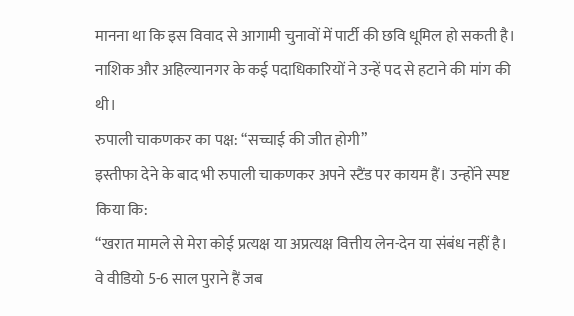मानना था कि इस विवाद से आगामी चुनावों में पार्टी की छवि धूमिल हो सकती है। नाशिक और अहिल्यानगर के कई पदाधिकारियों ने उन्हें पद से हटाने की मांग की थी।
रुपाली चाकणकर का पक्ष: “सच्चाई की जीत होगी”
इस्तीफा देने के बाद भी रुपाली चाकणकर अपने स्टैंड पर कायम हैं। उन्होंने स्पष्ट किया कि:
“खरात मामले से मेरा कोई प्रत्यक्ष या अप्रत्यक्ष वित्तीय लेन-देन या संबंध नहीं है। वे वीडियो 5-6 साल पुराने हैं जब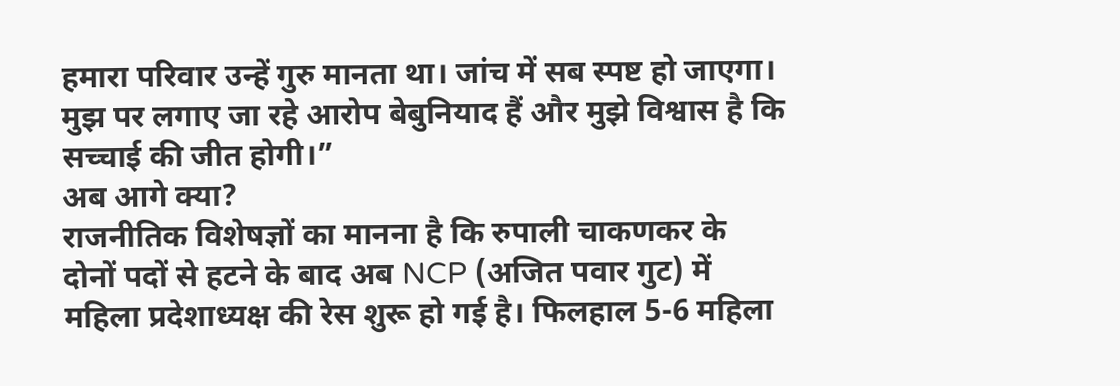हमारा परिवार उन्हें गुरु मानता था। जांच में सब स्पष्ट हो जाएगा। मुझ पर लगाए जा रहे आरोप बेबुनियाद हैं और मुझे विश्वास है कि सच्चाई की जीत होगी।”
अब आगे क्या?
राजनीतिक विशेषज्ञों का मानना है कि रुपाली चाकणकर के दोनों पदों से हटने के बाद अब NCP (अजित पवार गुट) में महिला प्रदेशाध्यक्ष की रेस शुरू हो गई है। फिलहाल 5-6 महिला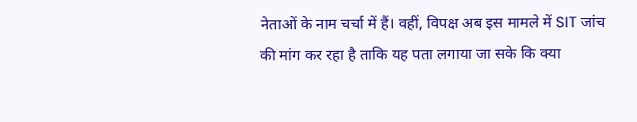नेताओं के नाम चर्चा में हैं। वहीं, विपक्ष अब इस मामले में SIT जांच की मांग कर रहा है ताकि यह पता लगाया जा सके कि क्या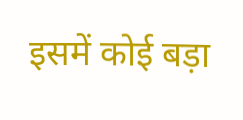इसमें कोई बड़ा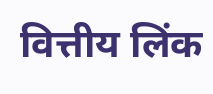वित्तीय लिंक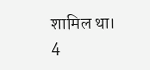शामिल था।
4